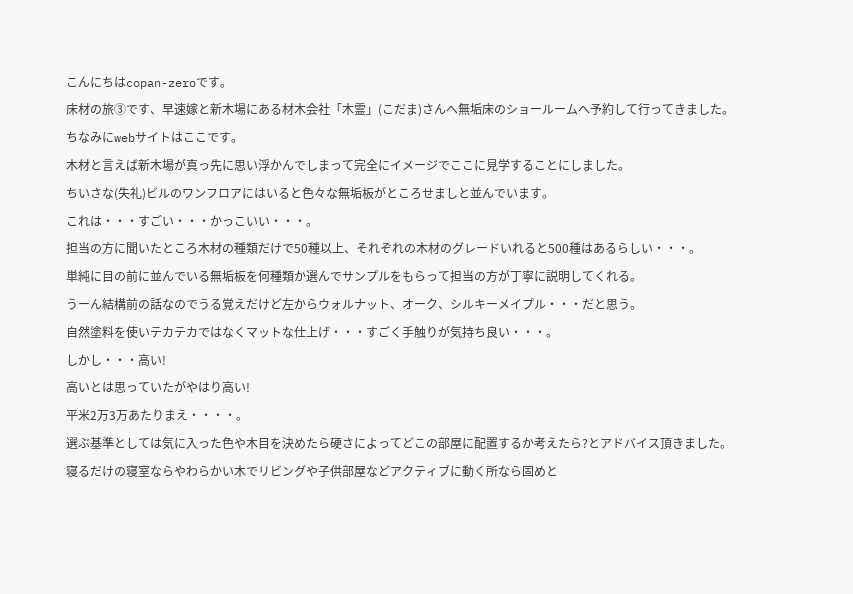こんにちはcopan-zeroです。
床材の旅③です、早速嫁と新木場にある材木会社「木霊」(こだま)さんへ無垢床のショールームへ予約して行ってきました。
ちなみにwebサイトはここです。
木材と言えば新木場が真っ先に思い浮かんでしまって完全にイメージでここに見学することにしました。
ちいさな(失礼)ビルのワンフロアにはいると色々な無垢板がところせましと並んでいます。
これは・・・すごい・・・かっこいい・・・。
担当の方に聞いたところ木材の種類だけで50種以上、それぞれの木材のグレードいれると500種はあるらしい・・・。
単純に目の前に並んでいる無垢板を何種類か選んでサンプルをもらって担当の方が丁寧に説明してくれる。
うーん結構前の話なのでうる覚えだけど左からウォルナット、オーク、シルキーメイプル・・・だと思う。
自然塗料を使いテカテカではなくマットな仕上げ・・・すごく手触りが気持ち良い・・・。
しかし・・・高い!
高いとは思っていたがやはり高い!
平米2万3万あたりまえ・・・・。
選ぶ基準としては気に入った色や木目を決めたら硬さによってどこの部屋に配置するか考えたら?とアドバイス頂きました。
寝るだけの寝室ならやわらかい木でリビングや子供部屋などアクティブに動く所なら固めと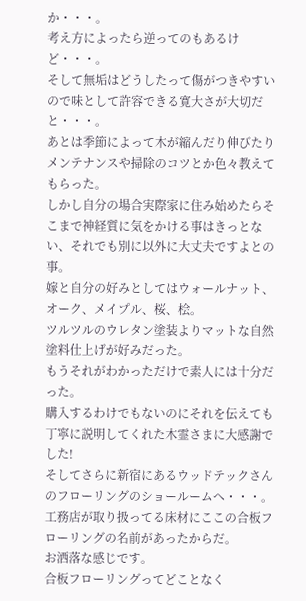か・・・。
考え方によったら逆ってのもあるけど・・・。
そして無垢はどうしたって傷がつきやすいので味として許容できる寛大さが大切だと・・・。
あとは季節によって木が縮んだり伸びたりメンテナンスや掃除のコツとか色々教えてもらった。
しかし自分の場合実際家に住み始めたらそこまで神経質に気をかける事はきっとない、それでも別に以外に大丈夫ですよとの事。
嫁と自分の好みとしてはウォールナット、オーク、メイプル、桜、桧。
ツルツルのウレタン塗装よりマットな自然塗料仕上げが好みだった。
もうそれがわかっただけで素人には十分だった。
購入するわけでもないのにそれを伝えても丁寧に説明してくれた木霊さまに大感謝でした!
そしてさらに新宿にあるウッドテックさんのフローリングのショールームへ・・・。
工務店が取り扱ってる床材にここの合板フローリングの名前があったからだ。
お洒落な感じです。
合板フローリングってどことなく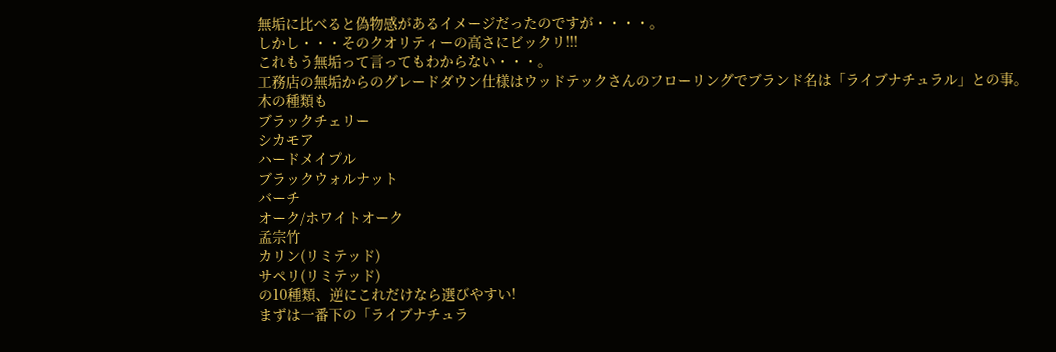無垢に比べると偽物感があるイメージだったのですが・・・・。
しかし・・・そのクオリティーの高さにビックリ!!!
これもう無垢って言ってもわからない・・・。
工務店の無垢からのグレードダウン仕様はウッドテックさんのフローリングでブランド名は「ライブナチュラル」との事。
木の種類も
ブラックチェリー
シカモア
ハードメイプル
ブラックウォルナット
バーチ
オーク/ホワイトオーク
孟宗竹
カリン(リミテッド)
サペリ(リミテッド)
の10種類、逆にこれだけなら選びやすい!
まずは一番下の「ライブナチュラ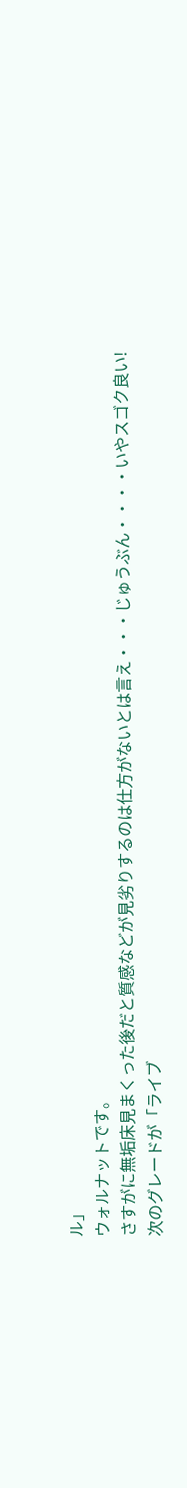ル」
ウォルナットです。
さすがに無垢床見まくった後だと質感などが見劣りするのは仕方がないとは言え・・・じゅうぶん・・・・いやスゴク良い!
次のグレードが「ライブ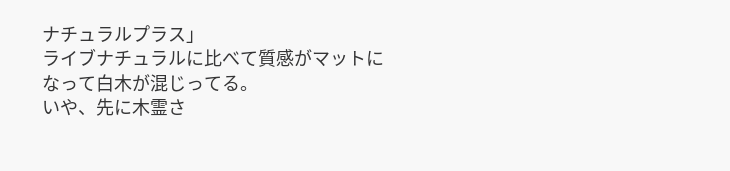ナチュラルプラス」
ライブナチュラルに比べて質感がマットになって白木が混じってる。
いや、先に木霊さ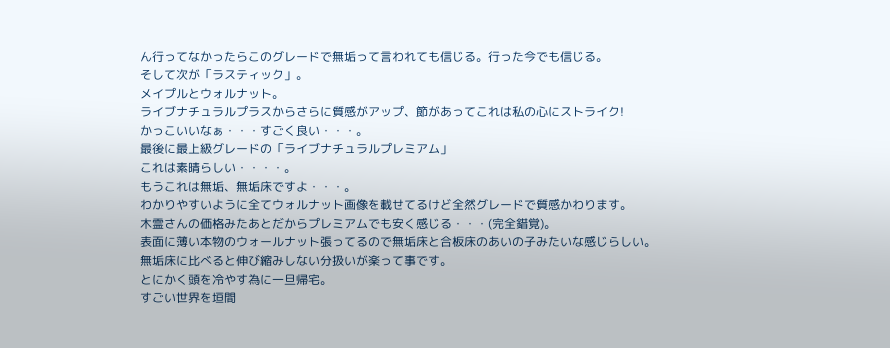ん行ってなかったらこのグレードで無垢って言われても信じる。行った今でも信じる。
そして次が「ラスティック」。
メイプルとウォルナット。
ライブナチュラルプラスからさらに質感がアップ、節があってこれは私の心にストライク!
かっこいいなぁ・・・すごく良い・・・。
最後に最上級グレードの「ライブナチュラルプレミアム」
これは素晴らしい・・・・。
もうこれは無垢、無垢床ですよ・・・。
わかりやすいように全てウォルナット画像を載せてるけど全然グレードで質感かわります。
木霊さんの価格みたあとだからプレミアムでも安く感じる・・・(完全錯覚)。
表面に薄い本物のウォールナット張ってるので無垢床と合板床のあいの子みたいな感じらしい。
無垢床に比べると伸び縮みしない分扱いが楽って事です。
とにかく頭を冷やす為に一旦帰宅。
すごい世界を垣間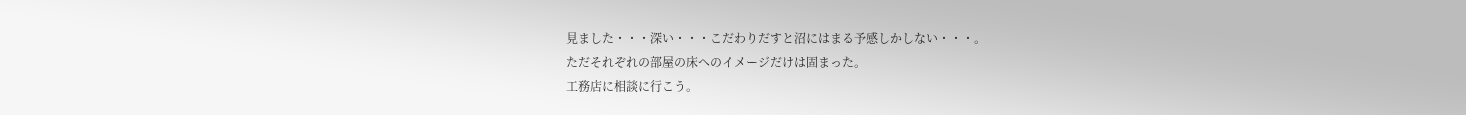見ました・・・深い・・・こだわりだすと沼にはまる予感しかしない・・・。
ただそれぞれの部屋の床へのイメージだけは固まった。
工務店に相談に行こう。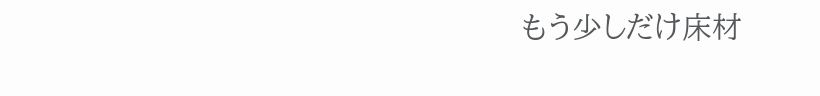もう少しだけ床材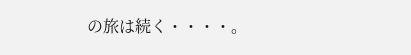の旅は続く・・・・。